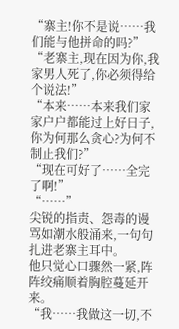“寨主!你不是说……我们能与他拼命的吗?”
“老寨主,现在因为你,我家男人死了,你必须得给个说法!”
“本来……本来我们家家户户都能过上好日子,你为何那么贪心?为何不制止我们?”
“现在可好了……全完了啊!”
“……”
尖锐的指责、怨毒的谩骂如潮水般涌来,一句句扎进老寨主耳中。
他只觉心口骤然一紧,阵阵绞痛顺着胸腔蔓延开来。
“我……我做这一切,不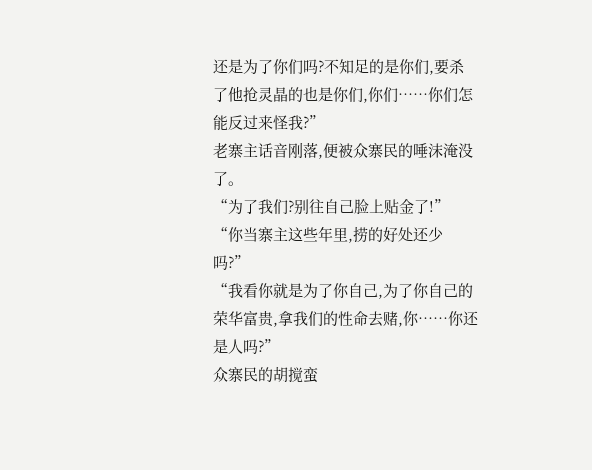还是为了你们吗?不知足的是你们,要杀了他抢灵晶的也是你们,你们……你们怎能反过来怪我?”
老寨主话音刚落,便被众寨民的唾沫淹没了。
“为了我们?别往自己脸上贴金了!”
“你当寨主这些年里,捞的好处还少吗?”
“我看你就是为了你自己,为了你自己的荣华富贵,拿我们的性命去赌,你……你还是人吗?”
众寨民的胡搅蛮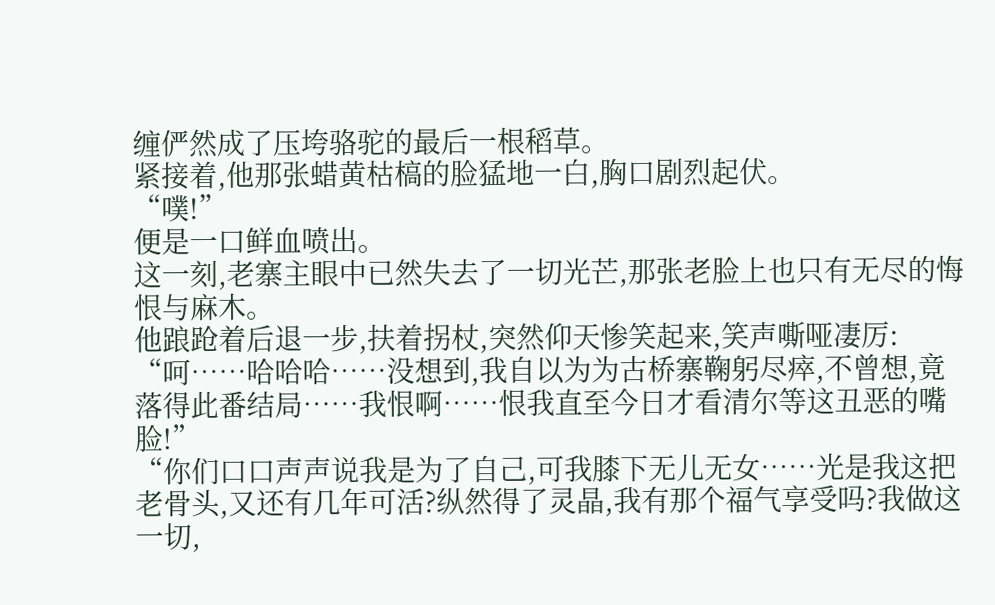缠俨然成了压垮骆驼的最后一根稻草。
紧接着,他那张蜡黄枯槁的脸猛地一白,胸口剧烈起伏。
“噗!”
便是一口鲜血喷出。
这一刻,老寨主眼中已然失去了一切光芒,那张老脸上也只有无尽的悔恨与麻木。
他踉跄着后退一步,扶着拐杖,突然仰天惨笑起来,笑声嘶哑凄厉:
“呵……哈哈哈……没想到,我自以为为古桥寨鞠躬尽瘁,不曾想,竟落得此番结局……我恨啊……恨我直至今日才看清尔等这丑恶的嘴脸!”
“你们口口声声说我是为了自己,可我膝下无儿无女……光是我这把老骨头,又还有几年可活?纵然得了灵晶,我有那个福气享受吗?我做这一切,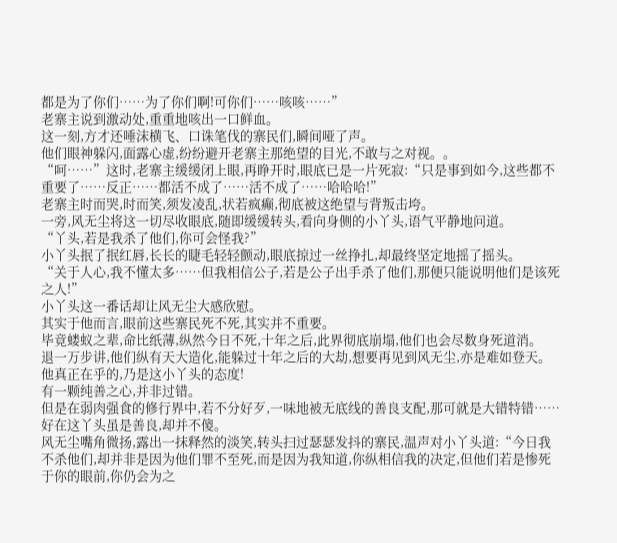都是为了你们……为了你们啊!可你们……咳咳……”
老寨主说到激动处,重重地咳出一口鲜血。
这一刻,方才还唾沫横飞、口诛笔伐的寨民们,瞬间哑了声。
他们眼神躲闪,面露心虚,纷纷避开老寨主那绝望的目光,不敢与之对视。。
“呵……”这时,老寨主缓缓闭上眼,再睁开时,眼底已是一片死寂:“只是事到如今,这些都不重要了……反正……都活不成了……活不成了……哈哈哈!”
老寨主时而哭,时而笑,须发凌乱,状若疯癫,彻底被这绝望与背叛击垮。
一旁,风无尘将这一切尽收眼底,随即缓缓转头,看向身侧的小丫头,语气平静地问道。
“丫头,若是我杀了他们,你可会怪我?”
小丫头抿了抿红唇,长长的睫毛轻轻颤动,眼底掠过一丝挣扎,却最终坚定地摇了摇头。
“关于人心,我不懂太多……但我相信公子,若是公子出手杀了他们,那便只能说明他们是该死之人!”
小丫头这一番话却让风无尘大感欣慰。
其实于他而言,眼前这些寨民死不死,其实并不重要。
毕竟蝼蚁之辈,命比纸薄,纵然今日不死,十年之后,此界彻底崩塌,他们也会尽数身死道消。
退一万步讲,他们纵有天大造化,能躲过十年之后的大劫,想要再见到风无尘,亦是难如登天。
他真正在乎的,乃是这小丫头的态度!
有一颗纯善之心,并非过错。
但是在弱肉强食的修行界中,若不分好歹,一味地被无底线的善良支配,那可就是大错特错……
好在这丫头虽是善良,却并不傻。
风无尘嘴角微扬,露出一抹释然的淡笑,转头扫过瑟瑟发抖的寨民,温声对小丫头道:“今日我不杀他们,却并非是因为他们罪不至死,而是因为我知道,你纵相信我的决定,但他们若是惨死于你的眼前,你仍会为之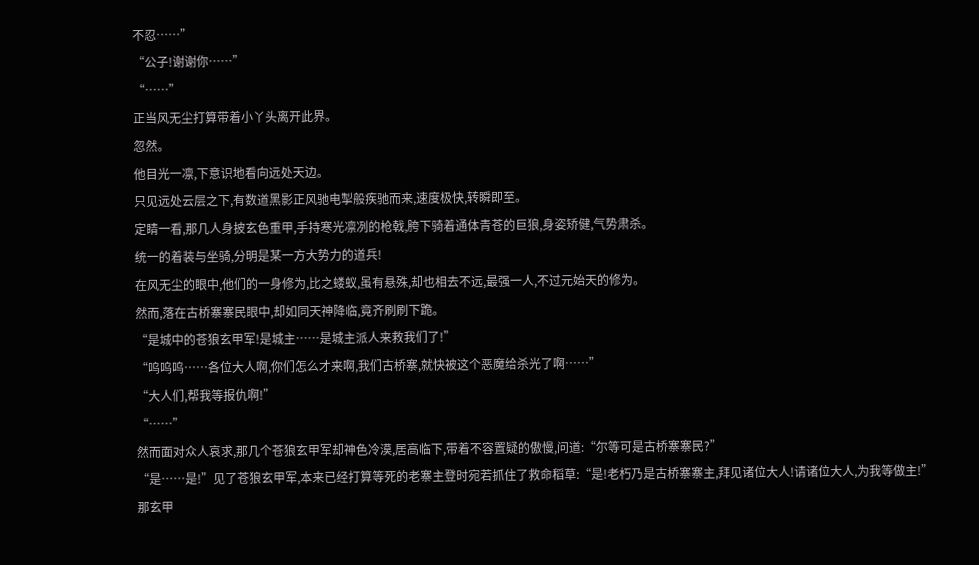不忍……”
“公子!谢谢你……”
“……”
正当风无尘打算带着小丫头离开此界。
忽然。
他目光一凛,下意识地看向远处天边。
只见远处云层之下,有数道黑影正风驰电掣般疾驰而来,速度极快,转瞬即至。
定睛一看,那几人身披玄色重甲,手持寒光凛冽的枪戟,胯下骑着通体青苍的巨狼,身姿矫健,气势肃杀。
统一的着装与坐骑,分明是某一方大势力的道兵!
在风无尘的眼中,他们的一身修为,比之蝼蚁,虽有悬殊,却也相去不远,最强一人,不过元始天的修为。
然而,落在古桥寨寨民眼中,却如同天神降临,竟齐刷刷下跪。
“是城中的苍狼玄甲军!是城主……是城主派人来救我们了!”
“呜呜呜……各位大人啊,你们怎么才来啊,我们古桥寨,就快被这个恶魔给杀光了啊……”
“大人们,帮我等报仇啊!”
“……”
然而面对众人哀求,那几个苍狼玄甲军却神色冷漠,居高临下,带着不容置疑的傲慢,问道:“尔等可是古桥寨寨民?”
“是……是!”见了苍狼玄甲军,本来已经打算等死的老寨主登时宛若抓住了救命稻草:“是!老朽乃是古桥寨寨主,拜见诸位大人!请诸位大人,为我等做主!”
那玄甲